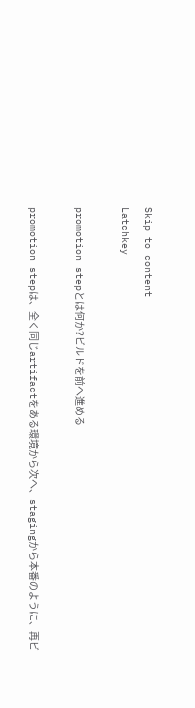Skip to content
Latchkey

promotion stepとは何か?ビルドを前へ進める

promotion stepは、全く同じartifactをある環境から次へ、stagingから本番のように、再ビ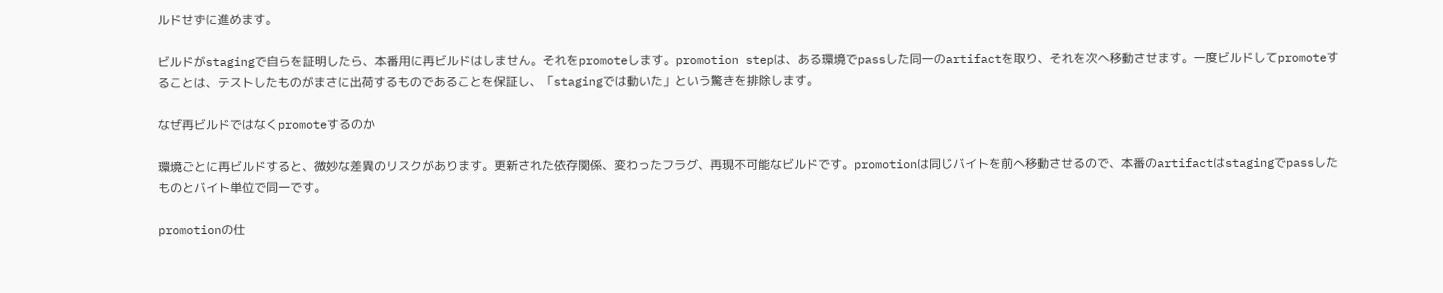ルドせずに進めます。

ビルドがstagingで自らを証明したら、本番用に再ビルドはしません。それをpromoteします。promotion stepは、ある環境でpassした同一のartifactを取り、それを次へ移動させます。一度ビルドしてpromoteすることは、テストしたものがまさに出荷するものであることを保証し、「stagingでは動いた」という驚きを排除します。

なぜ再ビルドではなくpromoteするのか

環境ごとに再ビルドすると、微妙な差異のリスクがあります。更新された依存関係、変わったフラグ、再現不可能なビルドです。promotionは同じバイトを前へ移動させるので、本番のartifactはstagingでpassしたものとバイト単位で同一です。

promotionの仕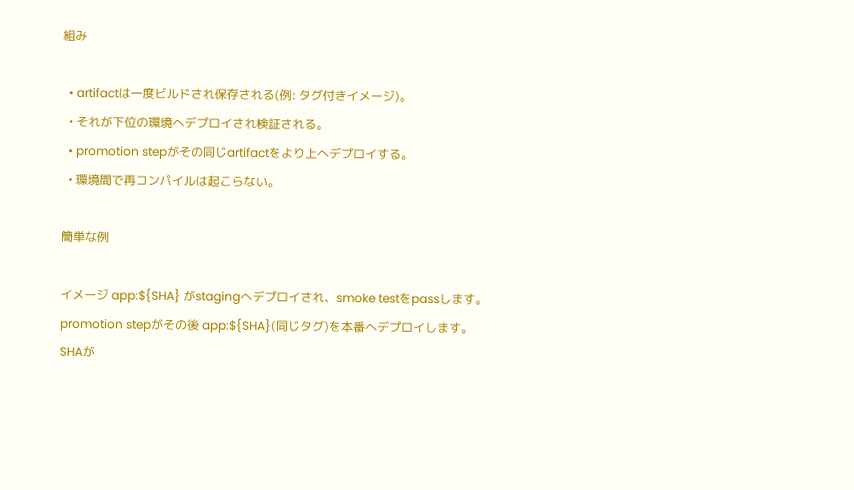組み

  • artifactは一度ビルドされ保存される(例: タグ付きイメージ)。
  • それが下位の環境へデプロイされ検証される。
  • promotion stepがその同じartifactをより上へデプロイする。
  • 環境間で再コンパイルは起こらない。

簡単な例

イメージ app:${SHA} がstagingへデプロイされ、smoke testをpassします。promotion stepがその後 app:${SHA}(同じタグ)を本番へデプロイします。SHAが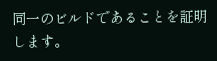同一のビルドであることを証明します。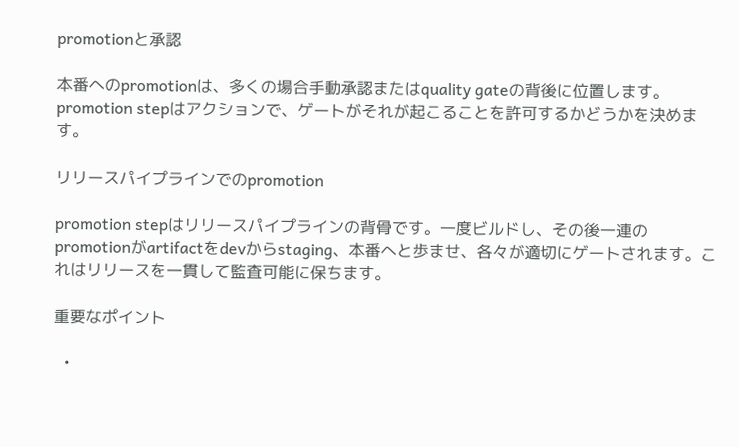promotionと承認

本番へのpromotionは、多くの場合手動承認またはquality gateの背後に位置します。promotion stepはアクションで、ゲートがそれが起こることを許可するかどうかを決めます。

リリースパイプラインでのpromotion

promotion stepはリリースパイプラインの背骨です。一度ビルドし、その後一連のpromotionがartifactをdevからstaging、本番へと歩ませ、各々が適切にゲートされます。これはリリースを一貫して監査可能に保ちます。

重要なポイント

  •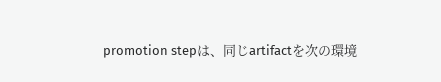promotion stepは、同じartifactを次の環境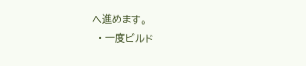へ進めます。
  • 一度ビルド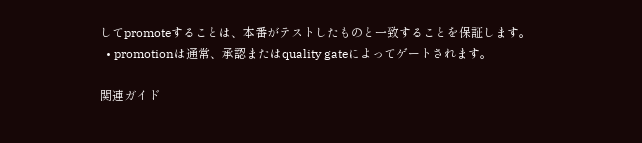してpromoteすることは、本番がテストしたものと一致することを保証します。
  • promotionは通常、承認またはquality gateによってゲートされます。

関連ガイド